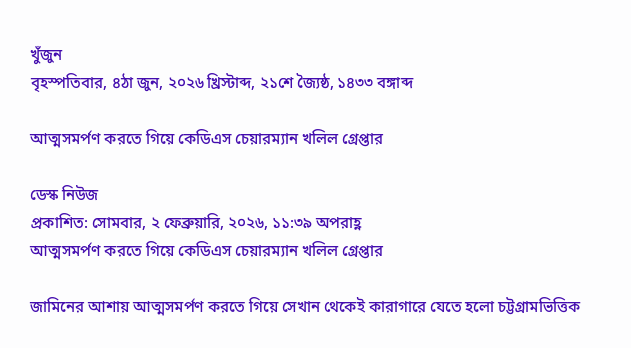খুঁজুন
বৃহস্পতিবার, ৪ঠা জুন, ২০২৬ খ্রিস্টাব্দ, ২১শে জ্যৈষ্ঠ, ১৪৩৩ বঙ্গাব্দ

আত্মসমর্পণ করতে গিয়ে কেডিএস চেয়ারম্যান খলিল গ্রেপ্তার

ডেস্ক নিউজ
প্রকাশিত: সোমবার, ২ ফেব্রুয়ারি, ২০২৬, ১১:৩৯ অপরাহ্ণ
আত্মসমর্পণ করতে গিয়ে কেডিএস চেয়ারম্যান খলিল গ্রেপ্তার

জামিনের আশায় আত্মসমর্পণ করতে গিয়ে সেখান থেকেই কারাগারে যেতে হলো চট্টগ্রামভিত্তিক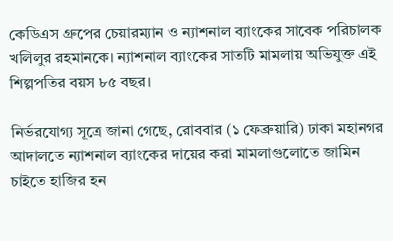কেডিএস গ্রুপের চেয়ারম্যান ও ন্যাশনাল ব্যাংকের সাবেক পরিচালক খলিলুর রহমানকে। ন্যাশনাল ব্যাংকের সাতটি মামলায় অভিযুক্ত এই শিল্পপতির বয়স ৮৫ বছর।

নির্ভরযোগ্য সূত্রে জানা গেছে, রোববার (১ ফেব্রুয়ারি) ঢাকা মহানগর আদালতে ন্যাশনাল ব্যাংকের দায়ের করা মামলাগুলোতে জামিন চাইতে হাজির হন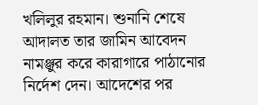খলিলুর রহমান। শুনানি শেষে আদালত তার জামিন আবেদন নামঞ্জুর করে কারাগারে পাঠানোর নির্দেশ দেন। আদেশের পর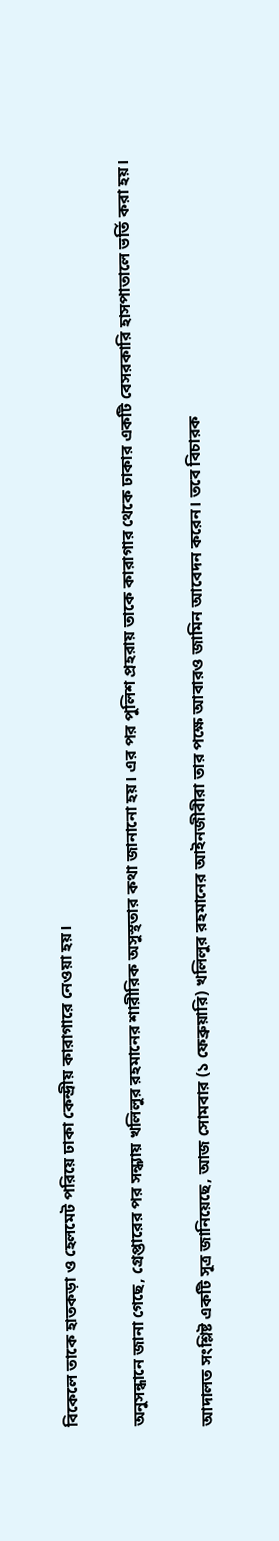বিকেলে তাকে হাতকড়া ও হেলমেট পরিয়ে ঢাকা কেন্দ্রীয় কারাগারে নেওয়া হয়।

অনুসন্ধানে জানা গেছে, গ্রেপ্তারের পর সন্ধ্যায় খলিলুর রহমানের শারীরিক অসুস্থতার কথা জানানো হয়। এর পর পুলিশ প্রহরায় তাকে কারাগার থেকে ঢাকার একটি বেসরকারি হাসপাতালে ভর্তি করা হয়।

আদালত সংশ্লিষ্ট একটি সূত্র জানিয়েছে, আজ সোমবার (১ ফেব্রুয়ারি) খলিলুর রহমানের আইনজীবীরা তার পক্ষে আবারও জামিন আবেদন করেন। তবে বিচারক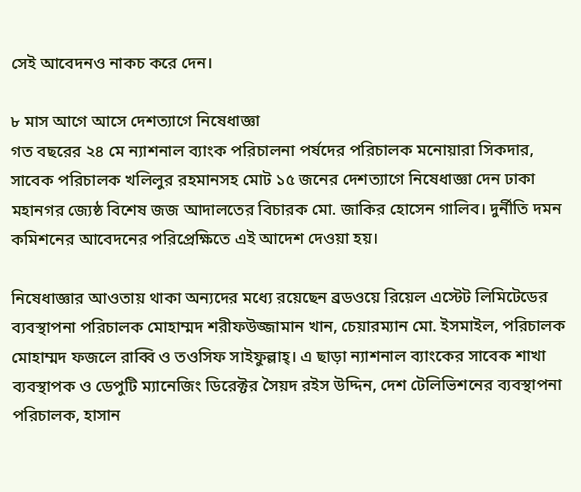সেই আবেদনও নাকচ করে দেন।

৮ মাস আগে আসে দেশত্যাগে নিষেধাজ্ঞা
গত বছরের ২৪ মে ন্যাশনাল ব্যাংক পরিচালনা পর্ষদের পরিচালক মনোয়ারা সিকদার, সাবেক পরিচালক খলিলুর রহমানসহ মোট ১৫ জনের দেশত্যাগে নিষেধাজ্ঞা দেন ঢাকা মহানগর জ্যেষ্ঠ বিশেষ জজ আদালতের বিচারক মো. জাকির হোসেন গালিব। দুর্নীতি দমন কমিশনের আবেদনের পরিপ্রেক্ষিতে এই আদেশ দেওয়া হয়।

নিষেধাজ্ঞার আওতায় থাকা অন্যদের মধ্যে রয়েছেন ব্রডওয়ে রিয়েল এস্টেট লিমিটেডের ব্যবস্থাপনা পরিচালক মোহাম্মদ শরীফউজ্জামান খান, চেয়ারম্যান মো. ইসমাইল, পরিচালক মোহাম্মদ ফজলে রাব্বি ও তওসিফ সাইফুল্লাহ্। এ ছাড়া ন্যাশনাল ব্যাংকের সাবেক শাখা ব্যবস্থাপক ও ডেপুটি ম্যানেজিং ডিরেক্টর সৈয়দ রইস উদ্দিন, দেশ টেলিভিশনের ব্যবস্থাপনা পরিচালক, হাসান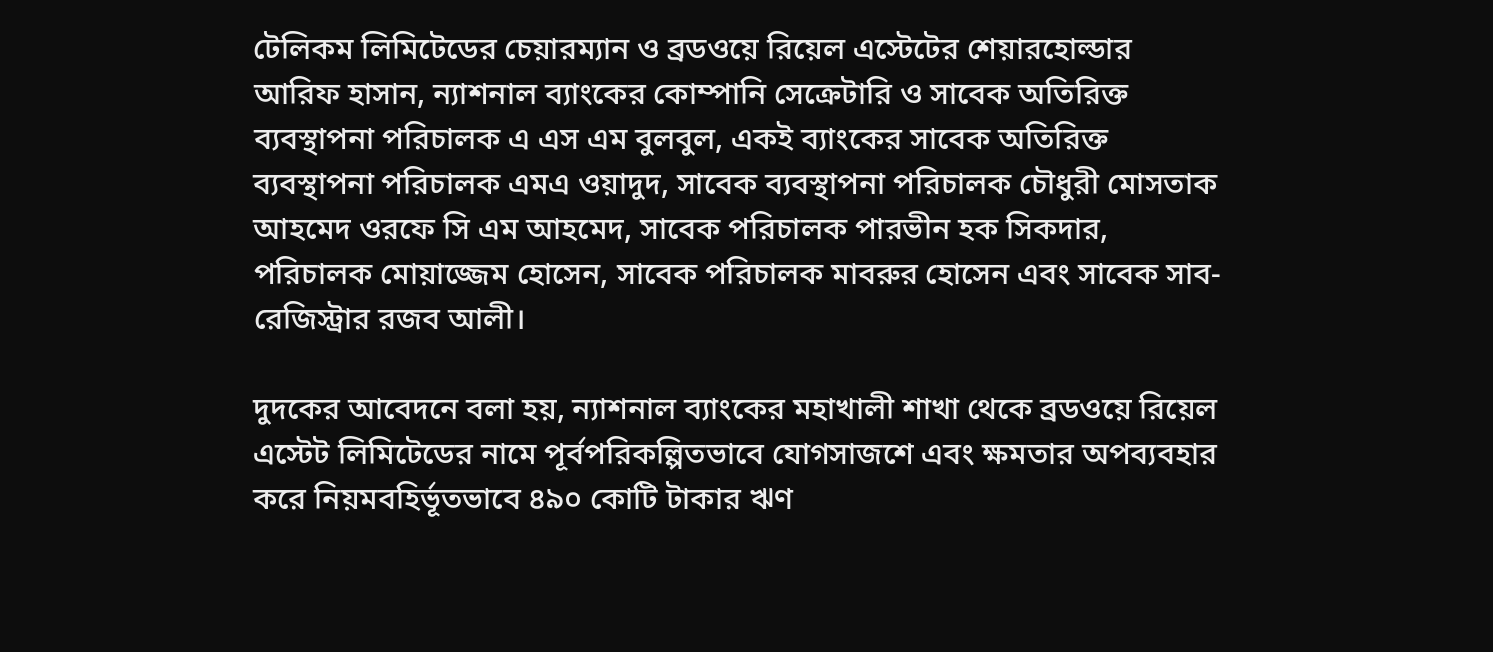টেলিকম লিমিটেডের চেয়ারম্যান ও ব্রডওয়ে রিয়েল এস্টেটের শেয়ারহোল্ডার আরিফ হাসান, ন্যাশনাল ব্যাংকের কোম্পানি সেক্রেটারি ও সাবেক অতিরিক্ত ব্যবস্থাপনা পরিচালক এ এস এম বুলবুল, একই ব্যাংকের সাবেক অতিরিক্ত ব্যবস্থাপনা পরিচালক এমএ ওয়াদুদ, সাবেক ব্যবস্থাপনা পরিচালক চৌধুরী মোসতাক আহমেদ ওরফে সি এম আহমেদ, সাবেক পরিচালক পারভীন হক সিকদার, পরিচালক মোয়াজ্জেম হোসেন, সাবেক পরিচালক মাবরুর হোসেন এবং সাবেক সাব-রেজিস্ট্রার রজব আলী।

দুদকের আবেদনে বলা হয়, ন্যাশনাল ব্যাংকের মহাখালী শাখা থেকে ব্রডওয়ে রিয়েল এস্টেট লিমিটেডের নামে পূর্বপরিকল্পিতভাবে যোগসাজশে এবং ক্ষমতার অপব্যবহার করে নিয়মবহির্ভূতভাবে ৪৯০ কোটি টাকার ঋণ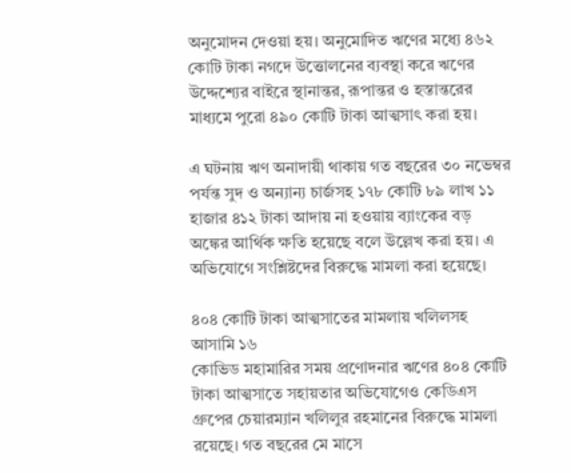অনুমোদন দেওয়া হয়। অনুমোদিত ঋণের মধ্যে ৪৬২ কোটি টাকা নগদে উত্তোলনের ব্যবস্থা করে ঋণের উদ্দেশ্যের বাইরে স্থানান্তর, রূপান্তর ও হস্তান্তরের মাধ্যমে পুরো ৪৯০ কোটি টাকা আত্মসাৎ করা হয়।

এ ঘটনায় ঋণ অনাদায়ী থাকায় গত বছরের ৩০ নভেম্বর পর্যন্ত সুদ ও অন্যান্য চার্জসহ ১৭৮ কোটি ৮৯ লাখ ১১ হাজার ৪১২ টাকা আদায় না হওয়ায় ব্যাংকের বড় অঙ্কের আর্থিক ক্ষতি হয়েছে বলে উল্লেখ করা হয়। এ অভিযোগে সংশ্লিষ্টদের বিরুদ্ধে মামলা করা হয়েছে।

৪০৪ কোটি টাকা আত্মসাতের মামলায় খলিলসহ আসামি ১৬
কোভিড মহামারির সময় প্রণোদনার ঋণের ৪০৪ কোটি টাকা আত্মসাতে সহায়তার অভিযোগেও কেডিএস গ্রুপের চেয়ারম্যান খলিলুর রহমানের বিরুদ্ধে মামলা রয়েছে। গত বছরের মে মাসে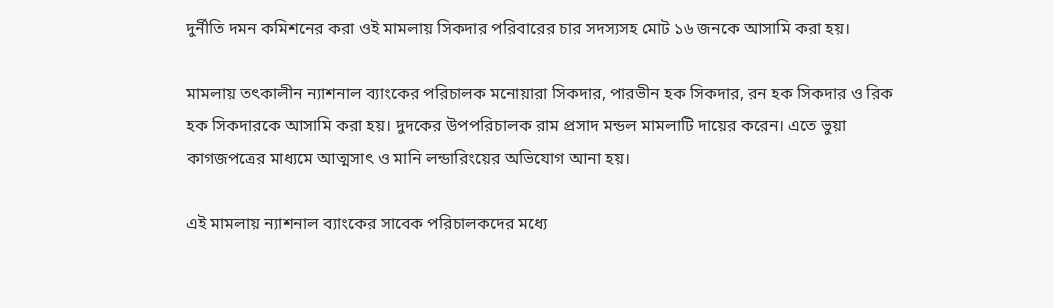দুর্নীতি দমন কমিশনের করা ওই মামলায় সিকদার পরিবারের চার সদস্যসহ মোট ১৬ জনকে আসামি করা হয়।

মামলায় তৎকালীন ন্যাশনাল ব্যাংকের পরিচালক মনোয়ারা সিকদার, পারভীন হক সিকদার, রন হক সিকদার ও রিক হক সিকদারকে আসামি করা হয়। দুদকের উপপরিচালক রাম প্রসাদ মন্ডল মামলাটি দায়ের করেন। এতে ভুয়া কাগজপত্রের মাধ্যমে আত্মসাৎ ও মানি লন্ডারিংয়ের অভিযোগ আনা হয়।

এই মামলায় ন্যাশনাল ব্যাংকের সাবেক পরিচালকদের মধ্যে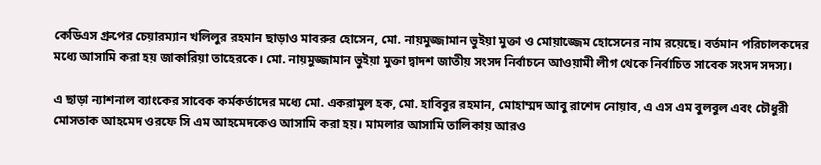কেডিএস গ্রুপের চেয়ারম্যান খলিলুর রহমান ছাড়াও মাবরুর হোসেন, মো. নায়মুজ্জামান ভুইয়া মুক্তা ও মোয়াজ্জেম হোসেনের নাম রয়েছে। বর্তমান পরিচালকদের মধ্যে আসামি করা হয় জাকারিয়া তাহেরকে। মো. নায়মুজ্জামান ভুইয়া মুক্তা দ্বাদশ জাতীয় সংসদ নির্বাচনে আওয়ামী লীগ থেকে নির্বাচিত সাবেক সংসদ সদস্য।

এ ছাড়া ন্যাশনাল ব্যাংকের সাবেক কর্মকর্তাদের মধ্যে মো. একরামুল হক, মো. হাবিবুর রহমান, মোহাম্মদ আবু রাশেদ নোয়াব, এ এস এম বুলবুল এবং চৌধুরী মোসতাক আহমেদ ওরফে সি এম আহমেদকেও আসামি করা হয়। মামলার আসামি তালিকায় আরও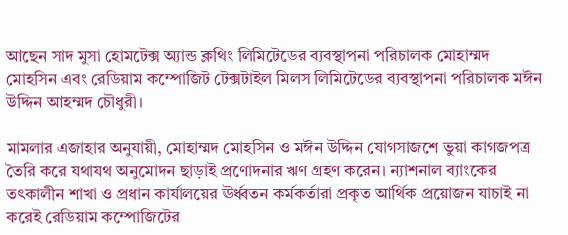আছেন সাদ মুসা হোমটেক্স অ্যান্ড ক্লথিং লিমিটেডের ব্যবস্থাপনা পরিচালক মোহাম্মদ মোহসিন এবং রেডিয়াম কম্পোজিট টেক্সটাইল মিলস লিমিটেডের ব্যবস্থাপনা পরিচালক মঈন উদ্দিন আহম্মদ চৌধুরী।

মামলার এজাহার অনুযায়ী, মোহাম্মদ মোহসিন ও মঈন উদ্দিন যোগসাজশে ভুয়া কাগজপত্র তৈরি করে যথাযথ অনুমোদন ছাড়াই প্রণোদনার ঋণ গ্রহণ করেন। ন্যাশনাল ব্যাংকের তৎকালীন শাখা ও প্রধান কার্যালয়ের ঊর্ধ্বতন কর্মকর্তারা প্রকৃত আর্থিক প্রয়োজন যাচাই না করেই রেডিয়াম কম্পোজিটের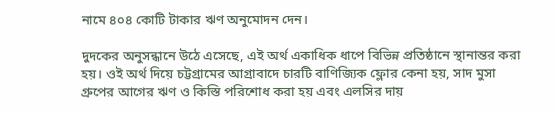নামে ৪০৪ কোটি টাকার ঋণ অনুমোদন দেন।

দুদকের অনুসন্ধানে উঠে এসেছে, এই অর্থ একাধিক ধাপে বিভিন্ন প্রতিষ্ঠানে স্থানান্তর করা হয়। ওই অর্থ দিয়ে চট্টগ্রামের আগ্রাবাদে চারটি বাণিজ্যিক ফ্লোর কেনা হয়, সাদ মুসা গ্রুপের আগের ঋণ ও কিস্তি পরিশোধ করা হয় এবং এলসির দায়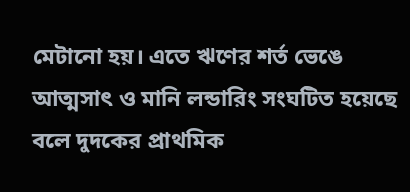মেটানো হয়। এতে ঋণের শর্ত ভেঙে আত্মসাৎ ও মানি লন্ডারিং সংঘটিত হয়েছে বলে দুদকের প্রাথমিক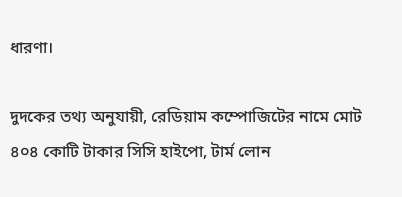ধারণা।

দুদকের তথ্য অনুযায়ী, রেডিয়াম কম্পোজিটের নামে মোট ৪০৪ কোটি টাকার সিসি হাইপো, টার্ম লোন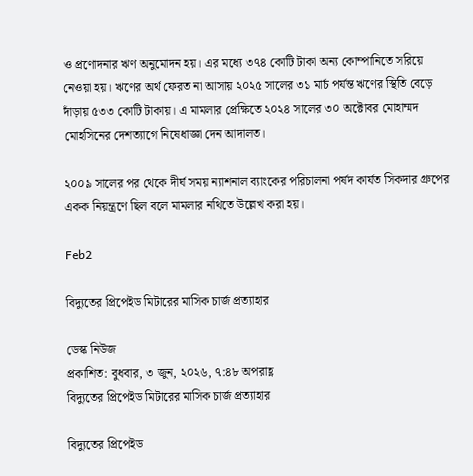ও প্রণোদনার ঋণ অনুমোদন হয়। এর মধ্যে ৩৭৪ কোটি টাকা অন্য কোম্পানিতে সরিয়ে নেওয়া হয়। ঋণের অর্থ ফেরত না আসায় ২০২৫ সালের ৩১ মার্চ পর্যন্ত ঋণের স্থিতি বেড়ে দাঁড়ায় ৫৩৩ কোটি টাকায়। এ মামলার প্রেক্ষিতে ২০২৪ সালের ৩০ অক্টোবর মোহাম্মদ মোহসিনের দেশত্যাগে নিষেধাজ্ঞা দেন আদালত।

২০০৯ সালের পর থেকে দীর্ঘ সময় ন্যাশনাল ব্যাংকের পরিচালনা পর্ষদ কার্যত সিকদার গ্রুপের একক নিয়ন্ত্রণে ছিল বলে মামলার নথিতে উল্লেখ করা হয়।

Feb2

বিদ্যুতের প্রিপেইড মিটারের মাসিক চার্জ প্রত্যাহার

ডেস্ক নিউজ
প্রকাশিত: বুধবার, ৩ জুন, ২০২৬, ৭:৪৮ অপরাহ্ণ
বিদ্যুতের প্রিপেইড মিটারের মাসিক চার্জ প্রত্যাহার

বিদ্যুতের প্রিপেইড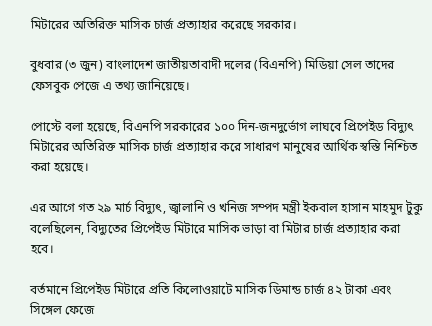মিটারের অতিরিক্ত মাসিক চার্জ প্রত্যাহার করেছে সরকার।

বুধবার (৩ জুন) বাংলাদেশ জাতীয়তাবাদী দলের (বিএনপি) মিডিয়া সেল তাদের ফেসবুক পেজে এ তথ্য জানিয়েছে।

পোস্টে বলা হয়েছে, বিএনপি সরকারের ১০০ দিন-জনদুর্ভোগ লাঘবে প্রিপেইড বিদ্যুৎ মিটারের অতিরিক্ত মাসিক চার্জ প্রত্যাহার করে সাধারণ মানুষের আর্থিক স্বস্তি নিশ্চিত করা হয়েছে।

এর আগে গত ২৯ মার্চ বিদ্যুৎ, জ্বালানি ও খনিজ সম্পদ মন্ত্রী ইকবাল হাসান মাহমুদ টুকু বলেছিলেন, বিদ্যুতের প্রিপেইড মিটারে মাসিক ভাড়া বা মিটার চার্জ প্রত্যাহার করা হবে।

বর্তমানে প্রিপেইড মিটারে প্রতি কিলোওয়াটে মাসিক ডিমান্ড চার্জ ৪২ টাকা এবং সিঙ্গেল ফেজে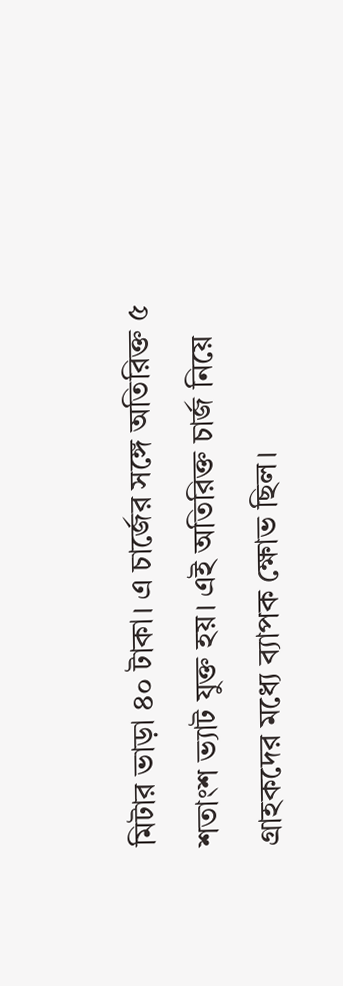মিটার ভাড়া ৪০ টাকা। এ চার্জের সঙ্গে অতিরিক্ত ৫ শতাংশ ভ্যাট যুক্ত হয়। এই অতিরিক্ত চার্জ নিয়ে গ্রাহকদের মধ্যে ব্যাপক ক্ষোভ ছিল।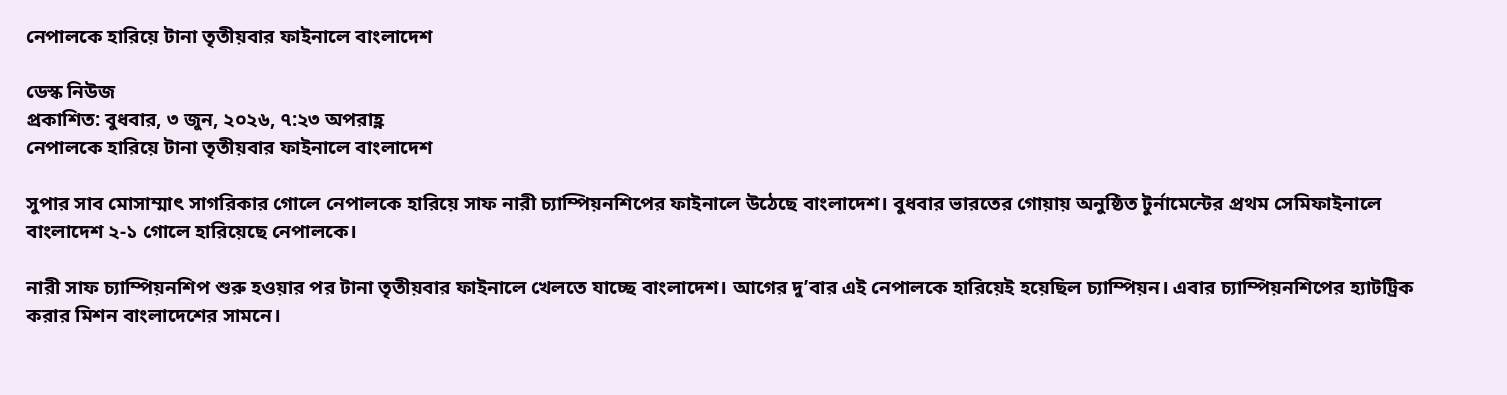নেপালকে হারিয়ে টানা তৃতীয়বার ফাইনালে বাংলাদেশ

ডেস্ক নিউজ
প্রকাশিত: বুধবার, ৩ জুন, ২০২৬, ৭:২৩ অপরাহ্ণ
নেপালকে হারিয়ে টানা তৃতীয়বার ফাইনালে বাংলাদেশ

সুপার সাব মোসাম্মাৎ সাগরিকার গোলে নেপালকে হারিয়ে সাফ নারী চ্যাম্পিয়নশিপের ফাইনালে উঠেছে বাংলাদেশ। বুধবার ভারতের গোয়ায় অনুষ্ঠিত টুর্নামেন্টের প্রথম সেমিফাইনালে বাংলাদেশ ২-১ গোলে হারিয়েছে নেপালকে।

নারী সাফ চ্যাম্পিয়নশিপ শুরু হওয়ার পর টানা তৃতীয়বার ফাইনালে খেলতে যাচ্ছে বাংলাদেশ। আগের দু’বার এই নেপালকে হারিয়েই হয়েছিল চ্যাম্পিয়ন। এবার চ্যাম্পিয়নশিপের হ্যাটট্রিক করার মিশন বাংলাদেশের সামনে।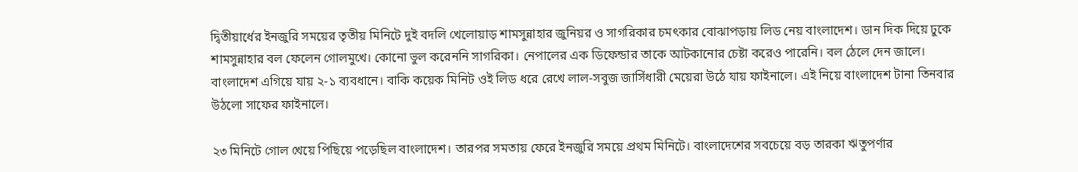দ্বিতীয়ার্ধের ইনজুরি সময়ের তৃতীয় মিনিটে দুই বদলি খেলোয়াড় শামসুন্নাহার জুনিয়র ও সাগরিকার চমৎকার বোঝাপড়ায় লিড নেয় বাংলাদেশ। ডান দিক দিয়ে ঢুকে শামসুন্নাহার বল ফেলেন গোলমুখে। কোনো ভুল করেননি সাগরিকা। নেপালের এক ডিফেন্ডার তাকে আটকানোর চেষ্টা করেও পারেনি। বল ঠেলে দেন জালে। বাংলাদেশ এগিয়ে যায় ২-১ ব্যবধানে। বাকি কয়েক মিনিট ওই লিড ধরে রেখে লাল-সবুজ জার্সিধারী মেয়েরা উঠে যায় ফাইনালে। এই নিয়ে বাংলাদেশ টানা তিনবার উঠলো সাফের ফাইনালে।

২৩ মিনিটে গোল খেয়ে পিছিয়ে পড়েছিল বাংলাদেশ। তারপর সমতায় ফেরে ইনজুরি সময়ে প্রথম মিনিটে। বাংলাদেশের সবচেয়ে বড় তারকা ঋতুপর্ণার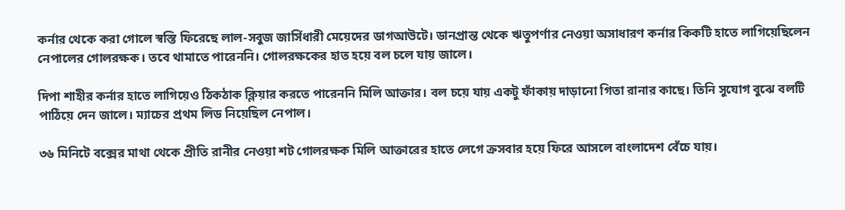কর্নার থেকে করা গোলে স্বস্তি ফিরেছে লাল-সবুজ জার্সিধারী মেয়েদের ডাগআউটে। ডানপ্রান্ত থেকে ঋতুপর্ণার নেওয়া অসাধারণ কর্নার কিকটি হাতে লাগিয়েছিলেন নেপালের গোলরক্ষক। তবে থামাতে পারেননি। গোলরক্ষকের হাত হয়ে বল চলে যায় জালে।

দিপা শাহীর কর্নার হাতে লাগিয়েও ঠিকঠাক ক্লিয়ার করতে পারেননি মিলি আক্তার। বল চয়ে যায় একটু ফাঁকায় দাড়ানো গিতা রানার কাছে। তিনি সুযোগ বুঝে বলটি পাঠিয়ে দেন জালে। ম্যাচের প্রথম লিড নিয়েছিল নেপাল।

৩৬ মিনিটে বক্সের মাথা থেকে প্রীতি রানীর নেওয়া শট গোলরক্ষক মিলি আক্তারের হাতে লেগে ক্রসবার হয়ে ফিরে আসলে বাংলাদেশ বেঁচে যায়।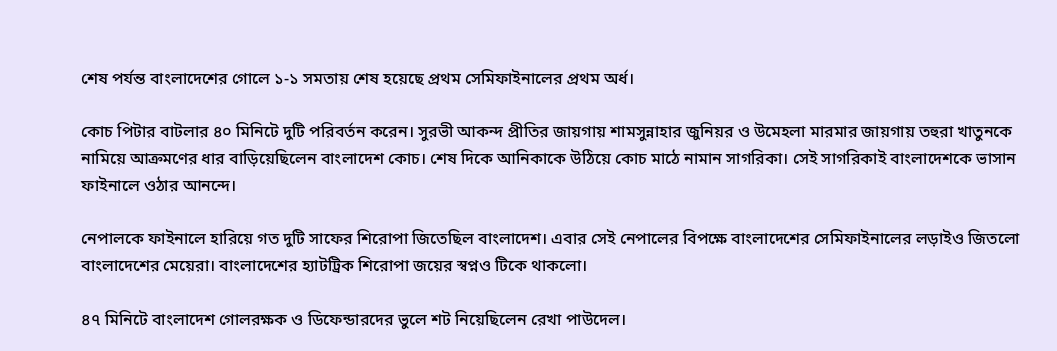শেষ পর্যন্ত বাংলাদেশের গোলে ১-১ সমতায় শেষ হয়েছে প্রথম সেমিফাইনালের প্রথম অর্ধ।

কোচ পিটার বাটলার ৪০ মিনিটে দুটি পরিবর্তন করেন। সুরভী আকন্দ প্রীতির জায়গায় শামসুন্নাহার জুনিয়র ও উমেহলা মারমার জায়গায় তহুরা খাতুনকে নামিয়ে আক্রমণের ধার বাড়িয়েছিলেন বাংলাদেশ কোচ। শেষ দিকে আনিকাকে উঠিয়ে কোচ মাঠে নামান সাগরিকা। সেই সাগরিকাই বাংলাদেশকে ভাসান ফাইনালে ওঠার আনন্দে।

নেপালকে ফাইনালে হারিয়ে গত দুটি সাফের শিরোপা জিতেছিল বাংলাদেশ। এবার সেই নেপালের বিপক্ষে বাংলাদেশের সেমিফাইনালের লড়াইও জিতলো বাংলাদেশের মেয়েরা। বাংলাদেশের হ্যাটট্রিক শিরোপা জয়ের স্বপ্নও টিকে থাকলো।

৪৭ মিনিটে বাংলাদেশ গোলরক্ষক ও ডিফেন্ডারদের ভুলে শট নিয়েছিলেন রেখা পাউদেল।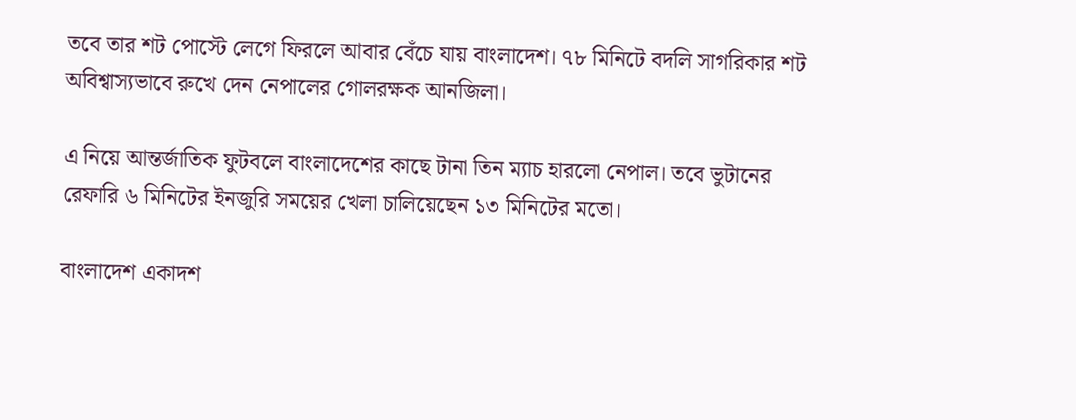তবে তার শট পোস্টে লেগে ফিরলে আবার বেঁচে যায় বাংলাদেশ। ৭৮ মিনিটে বদলি সাগরিকার শট অবিশ্বাস্যভাবে রুখে দেন নেপালের গোলরক্ষক আনজিলা।

এ নিয়ে আন্তর্জাতিক ফুটবলে বাংলাদেশের কাছে টানা তিন ম্যাচ হারলো নেপাল। তবে ভুটানের রেফারি ৬ মিনিটের ইনজুরি সময়ের খেলা চালিয়েছেন ১৩ মিনিটের মতো।

বাংলাদেশ একাদশ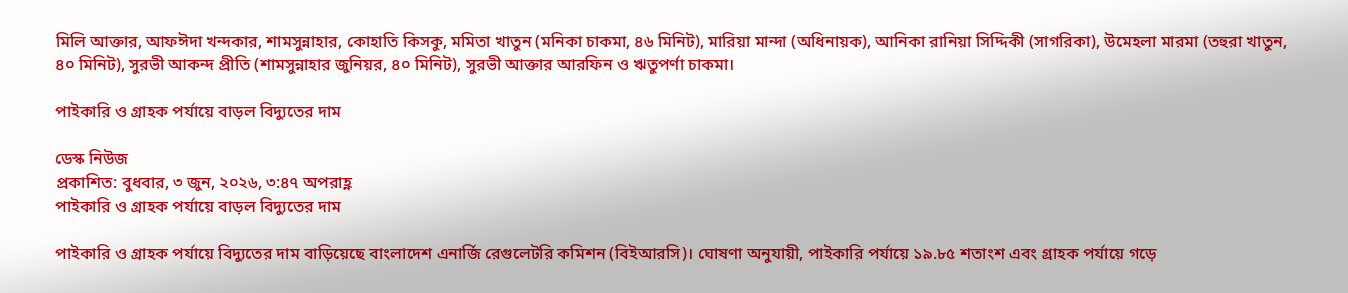মিলি আক্তার, আফঈদা খন্দকার, শামসুন্নাহার, কোহাতি কিসকু, মমিতা খাতুন (মনিকা চাকমা, ৪৬ মিনিট), মারিয়া মান্দা (অধিনায়ক), আনিকা রানিয়া সিদ্দিকী (সাগরিকা), উমেহলা মারমা (তহুরা খাতুন, ৪০ মিনিট), সুরভী আকন্দ প্রীতি (শামসুন্নাহার জুনিয়র, ৪০ মিনিট), সুরভী আক্তার আরফিন ও ঋতুপর্ণা চাকমা।

পাইকারি ও গ্রাহক পর্যায়ে বাড়ল বিদ্যুতের দাম

ডেস্ক নিউজ
প্রকাশিত: বুধবার, ৩ জুন, ২০২৬, ৩:৪৭ অপরাহ্ণ
পাইকারি ও গ্রাহক পর্যায়ে বাড়ল বিদ্যুতের দাম

পাইকারি ও গ্রাহক পর্যায়ে বিদ্যুতের দাম বাড়িয়েছে বাংলাদেশ এনার্জি রেগুলেটরি কমিশন (বিইআরসি)। ঘোষণা অনুযায়ী, পাইকারি পর্যায়ে ১৯.৮৫ শতাংশ এবং গ্রাহক পর্যায়ে গড়ে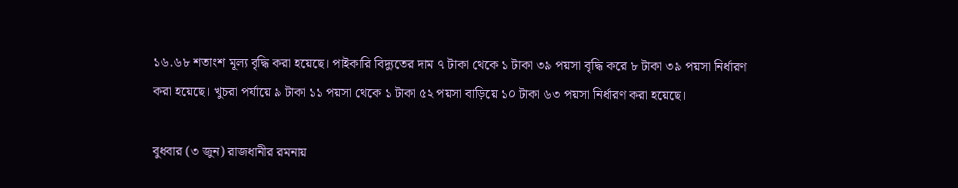১৬.৬৮ শতাংশ মূল্য বৃদ্ধি করা হয়েছে। পাইকারি বিদ্যুতের দাম ৭ টাকা থেকে ১ টাকা ৩৯ পয়সা বৃদ্ধি করে ৮ টাকা ৩৯ পয়সা নির্ধারণ করা হয়েছে। খুচরা পর্যায়ে ৯ টাকা ১১ পয়সা থেকে ১ টাকা ৫২ পয়সা বাড়িয়ে ১০ টাকা ৬৩ পয়সা নির্ধারণ করা হয়েছে।

বুধবার (৩ জুন) রাজধানীর রমনায়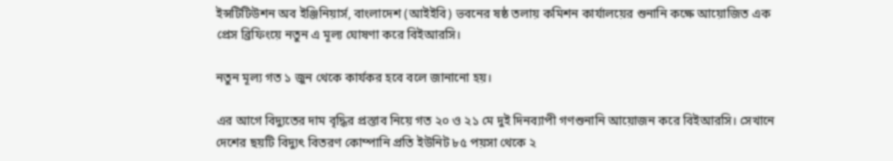ইন্সটিটিউশন অব ইঞ্জিনিয়ার্স, বাংলাদেশ (আইইবি) ভবনের ষষ্ঠ তলায় কমিশন কার্যালয়ের শুনানি কক্ষে আয়োজিত এক প্রেস ব্রিফিংয়ে নতুন এ মূল্য ঘোষণা করে বিইআরসি।

নতুন মূল্য গত ১ জুন থেকে কার্যকর হবে বলে জানানো হয়।

এর আগে বিদ্যুতের দাম বৃদ্ধির প্রস্তাব নিয়ে গত ২০ ও ২১ মে দুই দিনব্যাপী গণশুনানি আয়োজন করে বিইআরসি। সেখানে দেশের ছয়টি বিদ্যুৎ বিতরণ কোম্পানি প্রতি ইউনিট ৮৫ পয়সা থেকে ২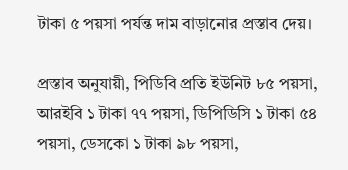টাকা ৫ পয়সা পর্যন্ত দাম বাড়ানোর প্রস্তাব দেয়।

প্রস্তাব অনুযায়ী, পিডিবি প্রতি ইউনিট ৮৫ পয়সা, আরইবি ১ টাকা ৭৭ পয়সা, ডিপিডিসি ১ টাকা ৫৪ পয়সা, ডেসকো ১ টাকা ৯৮ পয়সা,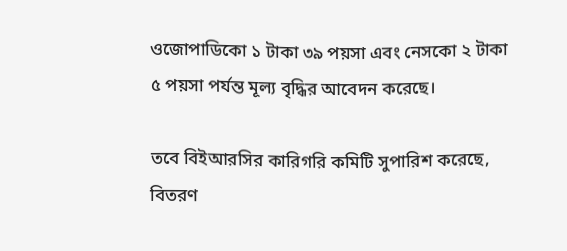ওজোপাডিকো ১ টাকা ৩৯ পয়সা এবং নেসকো ২ টাকা ৫ পয়সা পর্যন্ত মূল্য বৃদ্ধির আবেদন করেছে।

তবে বিইআরসির কারিগরি কমিটি সুপারিশ করেছে, বিতরণ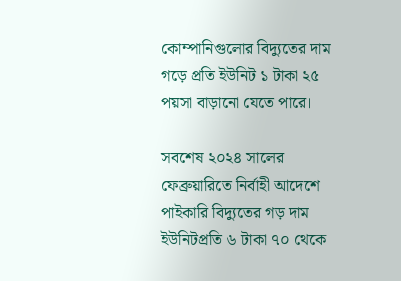কোম্পানিগুলোর বিদ্যুতের দাম গড়ে প্রতি ইউনিট ১ টাকা ২৫ পয়সা বাড়ানো যেতে পারে।

সবশেষ ২০২৪ সালের ফেব্রুয়ারিতে নির্বাহী আদেশে পাইকারি বিদ্যুতের গড় দাম ইউনিটপ্রতি ৬ টাকা ৭০ থেকে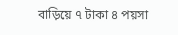বাড়িয়ে ৭ টাকা ৪ পয়সা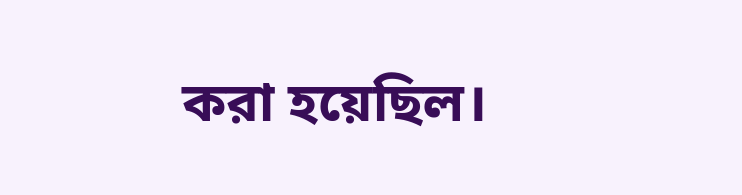করা হয়েছিল।